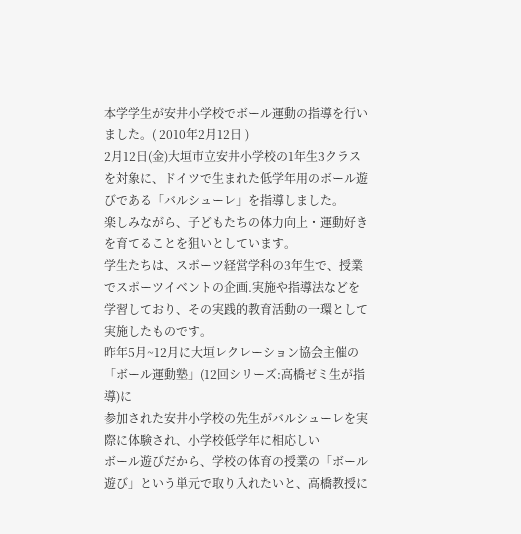本学学生が安井小学校でボール運動の指導を行いました。( 2010年2月12日 )
2月12日(金)大垣市立安井小学校の1年生3クラスを対象に、ドイツで生まれた低学年用のボール遊びである「バルシューレ」を指導しました。
楽しみながら、子どもたちの体力向上・運動好きを育てることを狙いとしています。
学生たちは、スポーツ経営学科の3年生で、授業でスポーツイベントの企画.実施や指導法などを学習しており、その実践的教育活動の一環として実施したものです。
昨年5月~12月に大垣レクレーション協会主催の「ボール運動塾」(12回シリーズ:高橋ゼミ生が指導)に
参加された安井小学校の先生がバルシューレを実際に体験され、小学校低学年に相応しい
ボール遊びだから、学校の体育の授業の「ボール遊び」という単元で取り入れたいと、高橋教授に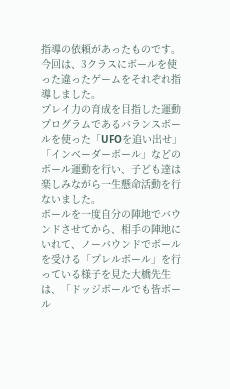指導の依頼があったものです。
今回は、3クラスにボールを使った違ったゲームをそれぞれ指導しました。
プレイ力の育成を目指した運動プログラムであるバランスボールを使った「UFOを追い出せ」「インベーダーボール」などのボール運動を行い、子ども達は楽しみながら一生懸命活動を行ないました。
ボールを一度自分の陣地でバウンドさせてから、相手の陣地にいれて、ノーバウンドでボールを受ける「プレルボール」を行っている様子を見た大橋先生は、「ドッジボールでも皆ボール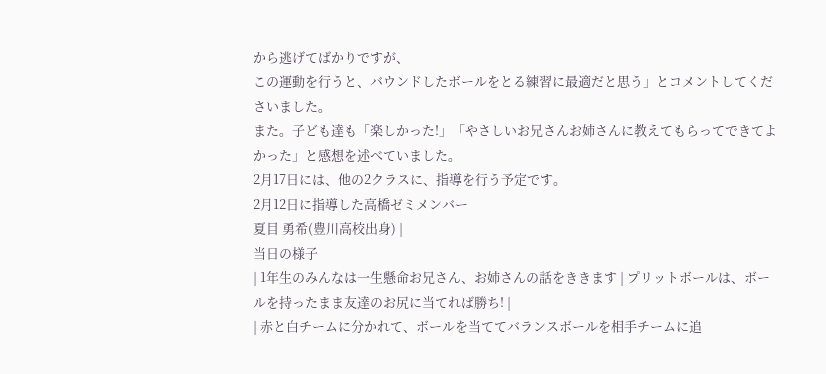から逃げてばかりですが、
この運動を行うと、バウンドしたボールをとる練習に最適だと思う」とコメントしてくださいました。
また。子ども達も「楽しかった!」「やさしいお兄さんお姉さんに教えてもらってできてよかった」と感想を述べていました。
2月17日には、他の2クラスに、指導を行う予定です。
2月12日に指導した高橋ゼミメンバー
夏目 勇希(豊川高校出身) |
当日の様子
| 1年生のみんなは一生懸命お兄さん、お姉さんの話をききます | プリットボールは、ボールを持ったまま友達のお尻に当てれば勝ち! |
| 赤と白チームに分かれて、ボールを当ててバランスボールを相手チームに追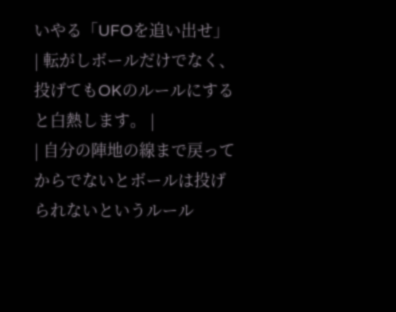いやる「UFOを追い出せ」 | 転がしボールだけでなく、投げてもOKのルールにすると白熱します。 |
| 自分の陣地の線まで戻ってからでないとボールは投げられないというルール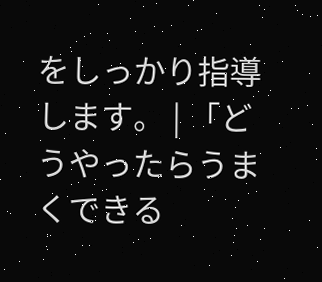をしっかり指導します。 | 「どうやったらうまくできる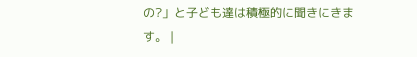の?」と子ども達は積極的に聞きにきます。 |